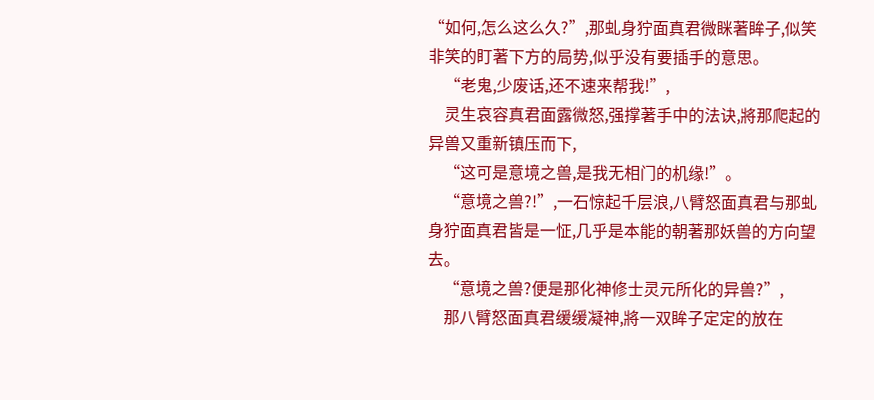“如何,怎么这么久?”,那虬身狞面真君微眯著眸子,似笑非笑的盯著下方的局势,似乎没有要插手的意思。
    “老鬼,少废话,还不速来帮我!”,
    灵生哀容真君面露微怒,强撑著手中的法诀,將那爬起的异兽又重新镇压而下,
    “这可是意境之兽,是我无相门的机缘!”。
    “意境之兽?!”,一石惊起千层浪,八臂怒面真君与那虬身狞面真君皆是一怔,几乎是本能的朝著那妖兽的方向望去。
    “意境之兽?便是那化神修士灵元所化的异兽?”,
    那八臂怒面真君缓缓凝神,將一双眸子定定的放在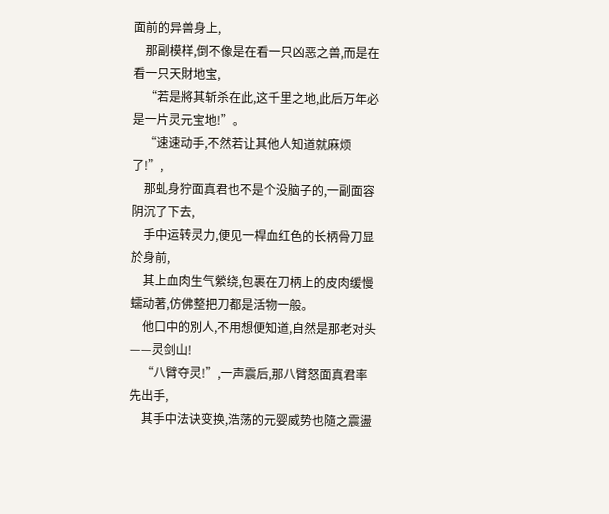面前的异兽身上,
    那副模样,倒不像是在看一只凶恶之兽,而是在看一只天財地宝,
    “若是將其斩杀在此,这千里之地,此后万年必是一片灵元宝地!”。
    “速速动手,不然若让其他人知道就麻烦了!”,
    那虬身狞面真君也不是个没脑子的,一副面容阴沉了下去,
    手中运转灵力,便见一桿血红色的长柄骨刀显於身前,
    其上血肉生气縈绕,包裹在刀柄上的皮肉缓慢蠕动著,仿佛整把刀都是活物一般。
    他口中的別人,不用想便知道,自然是那老对头——灵剑山!
    “八臂夺灵!”,一声震后,那八臂怒面真君率先出手,
    其手中法诀变换,浩荡的元婴威势也隨之震盪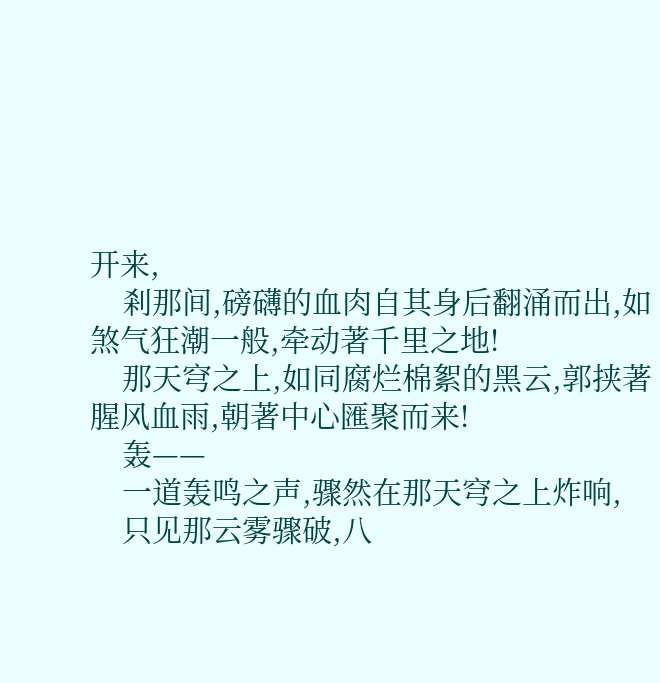开来,
    剎那间,磅礴的血肉自其身后翻涌而出,如煞气狂潮一般,牵动著千里之地!
    那天穹之上,如同腐烂棉絮的黑云,郭挟著腥风血雨,朝著中心匯聚而来!
    轰——
    一道轰鸣之声,骤然在那天穹之上炸响,
    只见那云雾骤破,八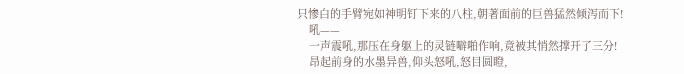只惨白的手臂宛如神明钉下来的八柱,朝著面前的巨兽猛然倾泻而下!
    吼——
    一声震吼,那压在身躯上的灵链噼啪作响,竟被其悄然撑开了三分!
    昂起前身的水墨异兽,仰头怒吼,怒目圆瞪,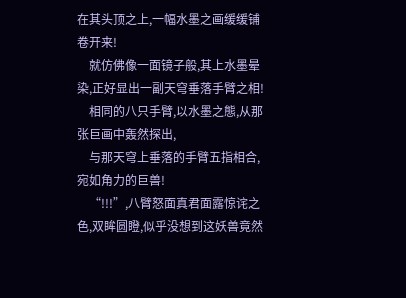在其头顶之上,一幅水墨之画缓缓铺卷开来!
    就仿佛像一面镜子般,其上水墨晕染,正好显出一副天穹垂落手臂之相!
    相同的八只手臂,以水墨之態,从那张巨画中轰然探出,
    与那天穹上垂落的手臂五指相合,宛如角力的巨兽!
    “!!!”,八臂怒面真君面露惊诧之色,双眸圆瞪,似乎没想到这妖兽竟然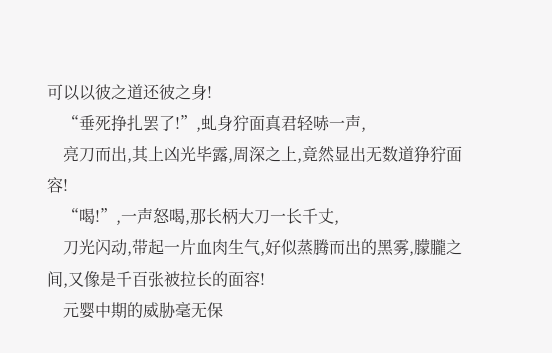可以以彼之道还彼之身!
    “垂死挣扎罢了!”,虬身狞面真君轻哧一声,
    亮刀而出,其上凶光毕露,周深之上,竟然显出无数道狰狞面容!
    “喝!”,一声怒喝,那长柄大刀一长千丈,
    刀光闪动,带起一片血肉生气,好似蒸腾而出的黑雾,朦朧之间,又像是千百张被拉长的面容!
    元婴中期的威胁毫无保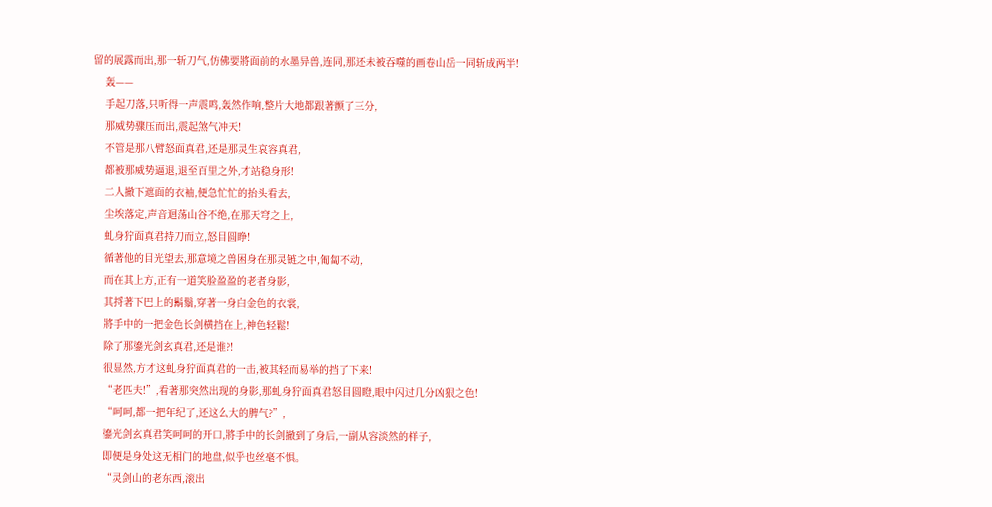留的展露而出,那一斩刀气,仿佛要將面前的水墨异兽,连同,那还未被吞噬的画卷山岳一同斩成两半!
    轰——
    手起刀落,只听得一声震鸣,轰然作响,整片大地都跟著颤了三分,
    那威势骤压而出,震起煞气冲天!
    不管是那八臂怒面真君,还是那灵生哀容真君,
    都被那威势逼退,退至百里之外,才站稳身形!
    二人撤下遮面的衣袖,便急忙忙的抬头看去,
    尘埃落定,声音迴荡山谷不绝,在那天穹之上,
    虬身狞面真君持刀而立,怒目圆睁!
    循著他的目光望去,那意境之兽困身在那灵链之中,匍匐不动,
    而在其上方,正有一道笑脸盈盈的老者身影,
    其捋著下巴上的鬍鬚,穿著一身白金色的衣裳,
    將手中的一把金色长剑横挡在上,神色轻鬆!
    除了那鎏光剑玄真君,还是谁?!
    很显然,方才这虬身狞面真君的一击,被其轻而易举的挡了下来!
    “老匹夫!”,看著那突然出现的身影,那虬身狞面真君怒目圆瞪,眼中闪过几分凶狠之色!
    “呵呵,都一把年纪了,还这么大的脾气?”,
    鎏光剑玄真君笑呵呵的开口,將手中的长剑撤到了身后,一副从容淡然的样子,
    即便是身处这无相门的地盘,似乎也丝毫不惧。
    “灵剑山的老东西,滚出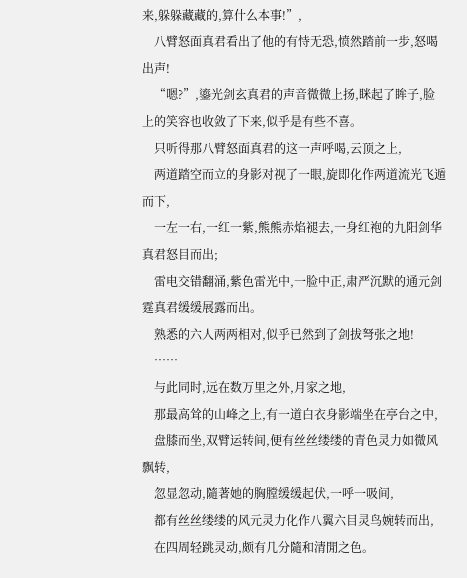来,躲躲藏藏的,算什么本事!”,
    八臂怒面真君看出了他的有恃无恐,愤然踏前一步,怒喝出声!
    “嗯?”,鎏光剑玄真君的声音微微上扬,眯起了眸子,脸上的笑容也收敛了下来,似乎是有些不喜。
    只听得那八臂怒面真君的这一声呼喝,云顶之上,
    两道踏空而立的身影对视了一眼,旋即化作两道流光飞遁而下,
    一左一右,一红一紫,熊熊赤焰褪去,一身红袍的九阳剑华真君怒目而出;
    雷电交错翻涌,紫色雷光中,一脸中正,肃严沉默的通元剑霆真君缓缓展露而出。
    熟悉的六人两两相对,似乎已然到了剑拔弩张之地!
    ……
    与此同时,远在数万里之外,月家之地,
    那最高耸的山峰之上,有一道白衣身影端坐在亭台之中,
    盘膝而坐,双臂运转间,便有丝丝缕缕的青色灵力如微风飘转,
    忽显忽动,隨著她的胸膛缓缓起伏,一呼一吸间,
    都有丝丝缕缕的风元灵力化作八翼六目灵鸟婉转而出,
    在四周轻跳灵动,颇有几分隨和清閒之色。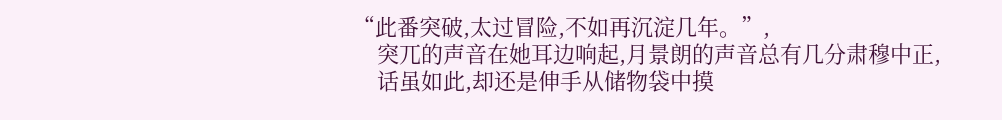“此番突破,太过冒险,不如再沉淀几年。”,
    突兀的声音在她耳边响起,月景朗的声音总有几分肃穆中正,
    话虽如此,却还是伸手从储物袋中摸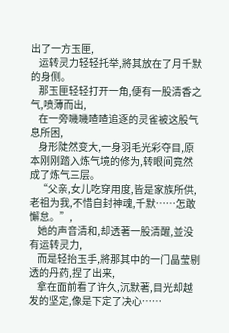出了一方玉匣,
    运转灵力轻轻托举,將其放在了月千默的身侧。
    那玉匣轻轻打开一角,便有一股清香之气,喷薄而出,
    在一旁嘰嘰喳喳追逐的灵雀被这股气息所困,
    身形陡然变大,一身羽毛光彩夺目,原本刚刚踏入炼气境的修为,转眼间竟然成了炼气三层。
    “父亲,女儿吃穿用度,皆是家族所供,老祖为我,不惜自封神魂,千默……怎敢懈怠。”,
    她的声音清和,却透著一股清醒,並没有运转灵力,
    而是轻抬玉手,將那其中的一门晶莹剔透的丹药,捏了出来,
    拿在面前看了许久,沉默著,目光却越发的坚定,像是下定了决心……